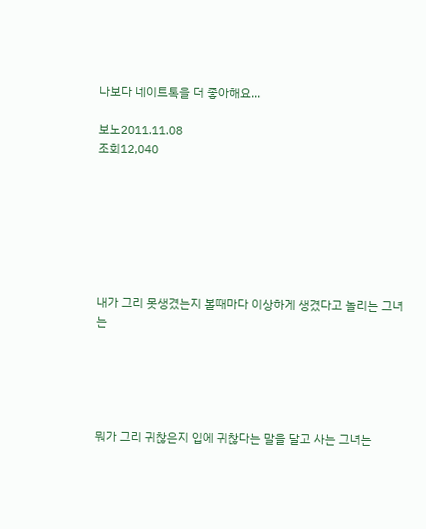나보다 네이트톡을 더 좋아해요...

보노2011.11.08
조회12,040







내가 그리 못생겼는지 볼때마다 이상하게 생겼다고 놀리는 그녀는





뭐가 그리 귀찮은지 입에 귀찮다는 말을 달고 사는 그녀는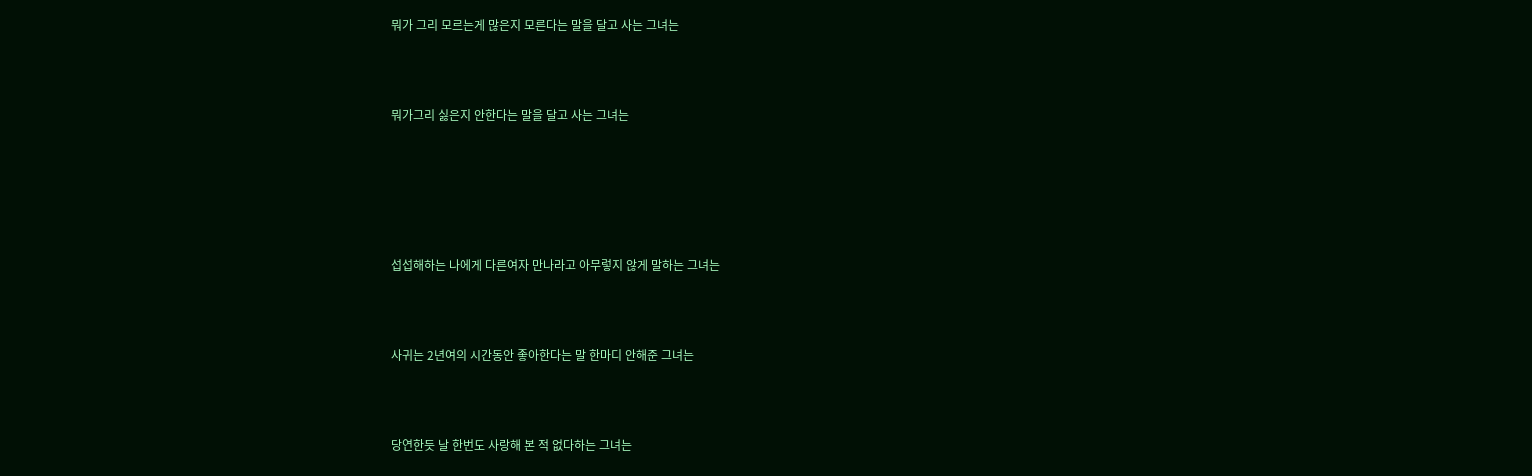뭐가 그리 모르는게 많은지 모른다는 말을 달고 사는 그녀는





뭐가그리 싫은지 안한다는 말을 달고 사는 그녀는









섭섭해하는 나에게 다른여자 만나라고 아무렇지 않게 말하는 그녀는





사귀는 2년여의 시간동안 좋아한다는 말 한마디 안해준 그녀는





당연한듯 날 한번도 사랑해 본 적 없다하는 그녀는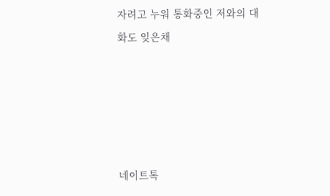자려고 누워 통화중인 저와의 대화도 잊은채





네이트톡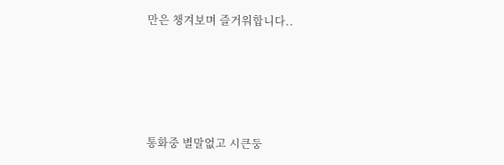만은 챙겨보며 즐거워합니다..





통화중 별말없고 시큰둥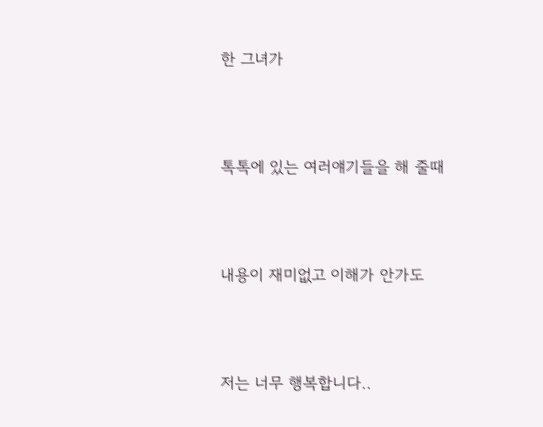한 그녀가





톡톡에 있는 여러얘기들을 해 줄때





내용이 재미없고 이해가 안가도





저는 너무 행복합니다..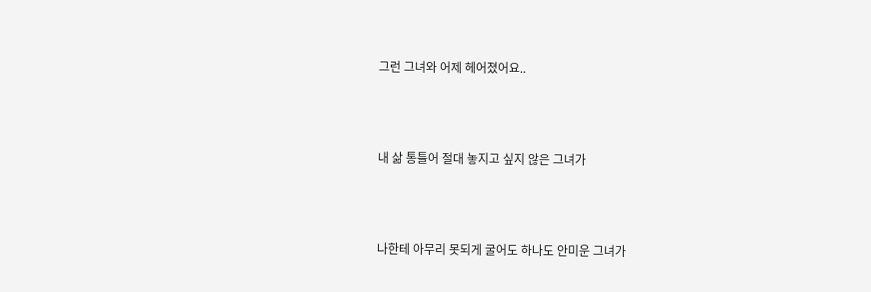그런 그녀와 어제 헤어졌어요..





내 삶 통틀어 절대 놓지고 싶지 않은 그녀가





나한테 아무리 못되게 굴어도 하나도 안미운 그녀가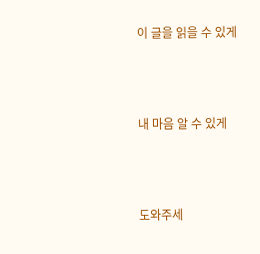이 글을 읽을 수 있게





내 마음 알 수 있게





도와주세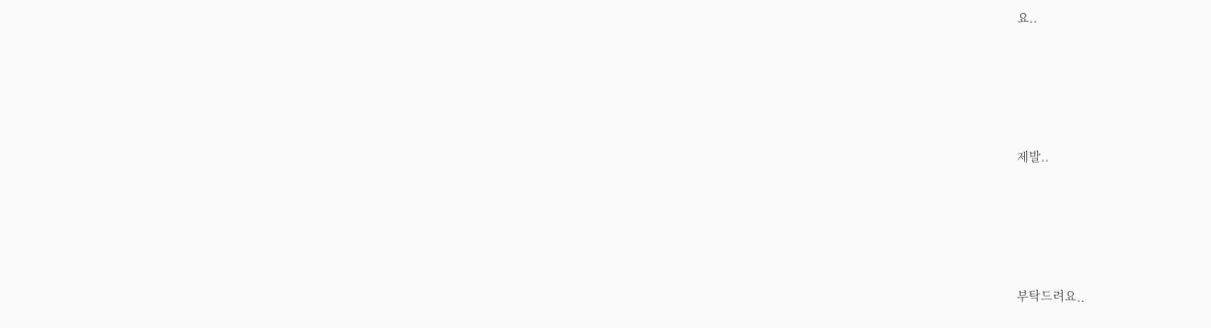요..





제발..





부탁드려요..